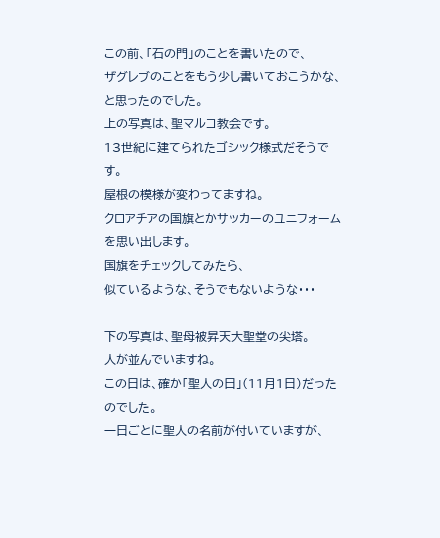この前、「石の門」のことを書いたので、
ザグレブのことをもう少し書いておこうかな、と思ったのでした。
上の写真は、聖マルコ教会です。
13世紀に建てられたゴシック様式だそうです。
屋根の模様が変わってますね。
クロアチアの国旗とかサッカーのユニフォームを思い出します。
国旗をチェックしてみたら、
似ているような、そうでもないような・・・

下の写真は、聖母被昇天大聖堂の尖塔。
人が並んでいますね。
この日は、確か「聖人の日」(11月1日)だったのでした。
一日ごとに聖人の名前が付いていますが、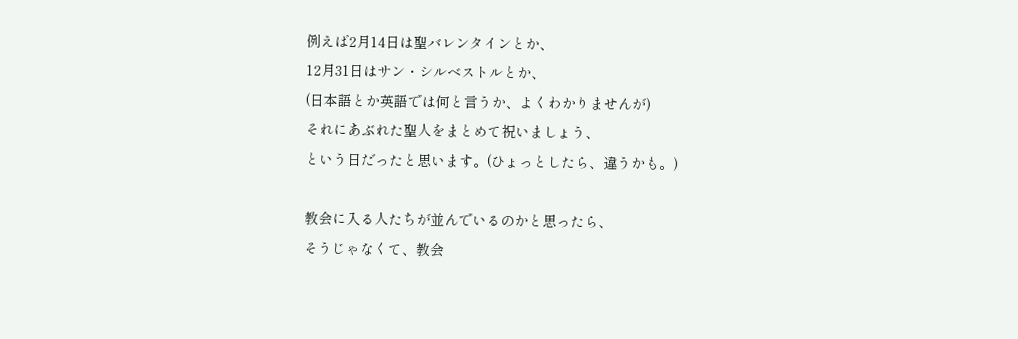例えば2月14日は聖バレンタインとか、
12月31日はサン・シルベストルとか、
(日本語とか英語では何と言うか、よくわかりませんが)
それにあぶれた聖人をまとめて祝いましょう、
という日だったと思います。(ひょっとしたら、違うかも。)

教会に入る人たちが並んでいるのかと思ったら、
そうじゃなくて、教会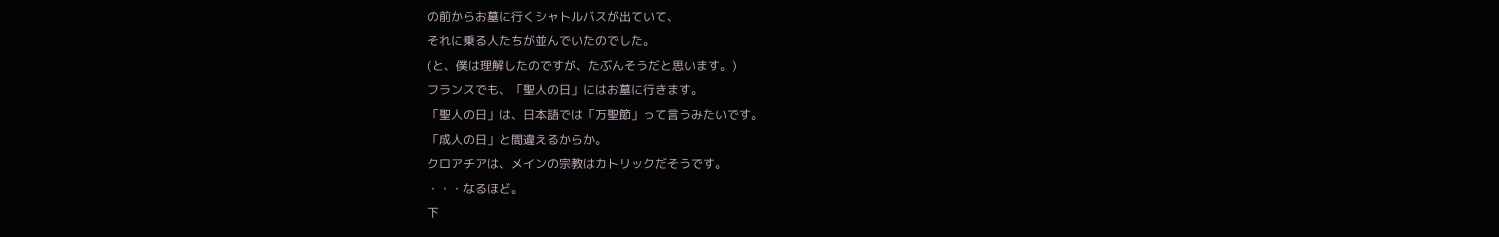の前からお墓に行くシャトルバスが出ていて、
それに乗る人たちが並んでいたのでした。
(と、僕は理解したのですが、たぶんそうだと思います。)
フランスでも、「聖人の日」にはお墓に行きます。
「聖人の日」は、日本語では「万聖節」って言うみたいです。
「成人の日」と間違えるからか。
クロアチアは、メインの宗教はカトリックだそうです。
・・・なるほど。
下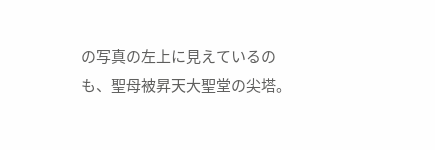の写真の左上に見えているのも、聖母被昇天大聖堂の尖塔。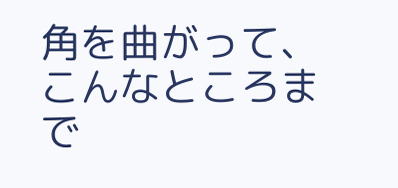角を曲がって、こんなところまで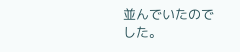並んでいたのでした。